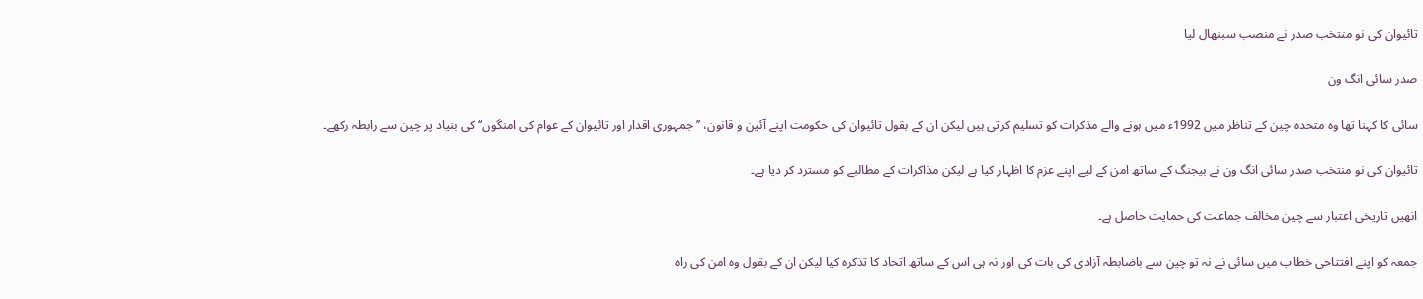تائیوان کی نو منتخب صدر نے منصب سبنھال لیا

صدر سائی انگ ون

سائی کا کہنا تھا وہ متحدہ چین کے تناظر میں 1992ء میں ہونے والے مذکرات کو تسلیم کرتی ہیں لیکن ان کے بقول تائیوان کی حکومت اپنے آئین و قانون، ’’جمہوری اقدار اور تائیوان کے عوام کی امنگوں‘‘ کی بنیاد پر چین سے رابطہ رکھے۔

تائیوان کی نو منتخب صدر سائی انگ ون نے بیجنگ کے ساتھ امن کے لیے اپنے عزم کا اظہار کیا ہے لیکن مذاکرات کے مطالبے کو مسترد کر دیا ہے۔

انھیں تاریخی اعتبار سے چین مخالف جماعت کی حمایت حاصل ہے۔

جمعہ کو اپنے افتتاحی خطاب میں سائی نے نہ تو چین سے باضابطہ آزادی کی بات کی اور نہ ہی اس کے ساتھ اتحاد کا تذکرہ کیا لیکن ان کے بقول وہ امن کی راہ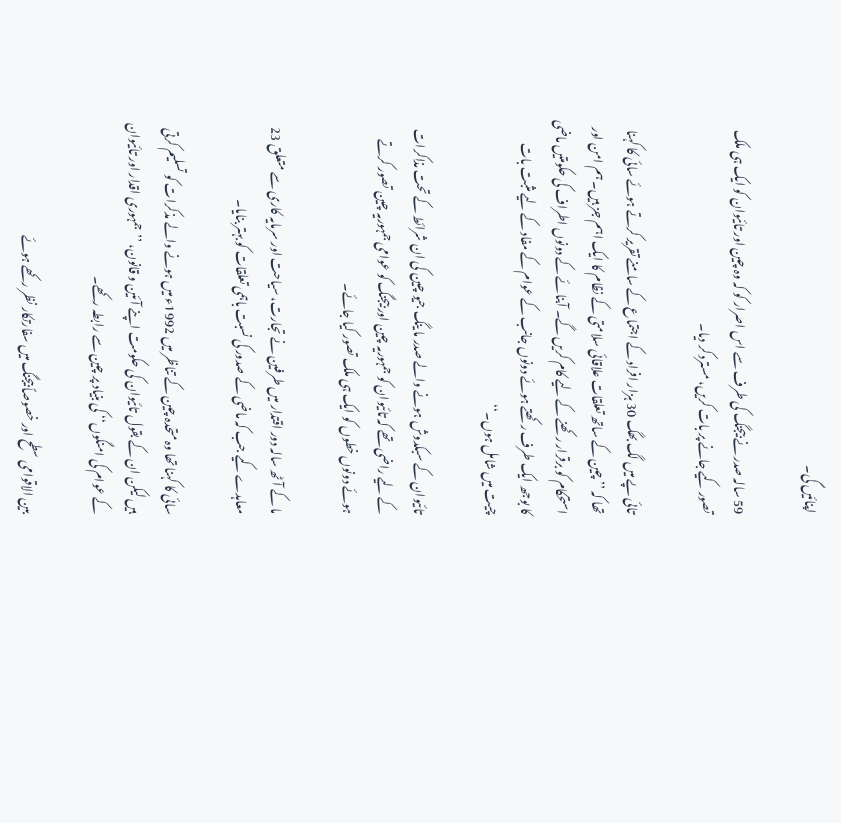اپنائیں گی۔

59 سالہ صدر نے بیجنگ کی طرف سے اس اصرار کو کہ وہ چین اور تائیوان کو ایک ہی ملک تصور کیے جانے پر بات کریں، مسترد کر دیا۔

تائی پے میں لگ بھگ 30 ہزار افراد کے اجتماع کے سامنے تقریر کرتے ہوئے سائی کا کہنا تھا کہ ’’چین کے ساتھ تعلقات علاقائی سلامتی کے نظام کا ایک اہم جز ہیں۔ ہم امن اور استحکام کو برقرار رکھنے کے لیے کام کریں گے۔ آبنائے کے دونوں اطراف کی حکومتیں ماضی کا بوجھ ایک طرف رکھتے ہوئے دونوں جانب کے عوام کے مفاد کے لیے مثبت بات چیت میں شامل ہوں۔‘‘

تائیوان کے سبکدوش ہونے والے صدر ما ینگ جیو چین کی ان شرائط کے تحت مذاکرات کے لیے راضی تھے کہ تائیوان کو جمہوریہ چین اور بیجنگ کو عوامی جمہوریہ چین تصور کرتے ہوئے دونوں خطوں کو ایک ہی ملک تصور کیا جائے۔

ما کے آٹھ سالہ دور اقتدار میں طرفین نے تجارت، سیاحت اور سرمایہ کاری سے متعلق 23 معاہدے کیے جب کہ ماضی کے صدور کی نسبت باہمی تعلقات کو بہتر بنایا۔

سائی کا کہنا تھا وہ متحدہ چین کے تناظر میں 1992ء میں ہونے والے مذکرات کو تسلیم کرتی ہیں لیکن ان کے بقول تائیوان کی حکومت اپنے آئین و قانون، ’’جمہوری اقدار اور تائیوان کے عوام کی امنگوں‘‘ کی بنیاد پر چین سے رابطہ رکھے۔

بین الاقوامی سطح اور خصوصاً بیجنگ میں سفارتکار نظر رکھے ہوئے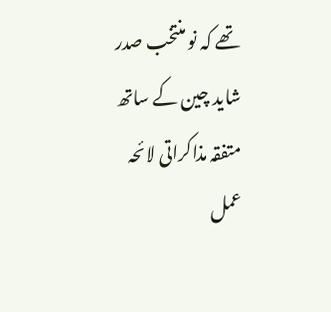تھے کہ نو منتخب صدر شاید چین کے ساتھ متفقہ مذاکراتی لائحہ عمل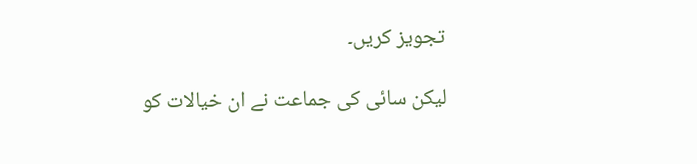تجویز کریں۔

لیکن سائی کی جماعت نے ان خیالات کو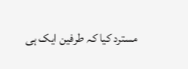مسترد کیا کہ طرفین ایک ہی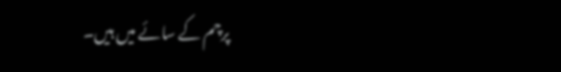پرچم کے سائے میں ہیں۔